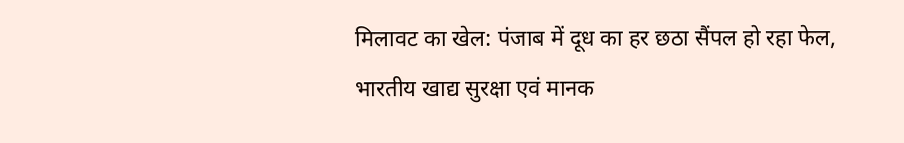मिलावट का खेल: पंजाब में दूध का हर छठा सैंपल हो रहा फेल, भारतीय खाद्य सुरक्षा एवं मानक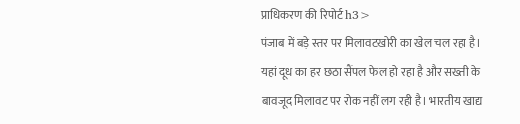प्राधिकरण की रिपोर्ट h3>
पंजाब में बड़े स्तर पर मिलावटखोरी का खेल चल रहा है। यहां दूध का हर छठा सैंपल फेल हो रहा है और सख्ती के बावजूद मिलावट पर रोक नहीं लग रही है। भारतीय खाद्य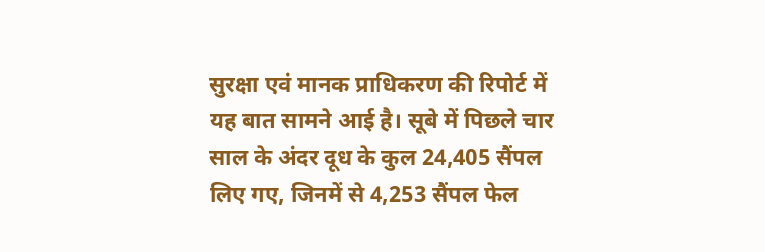सुरक्षा एवं मानक प्राधिकरण की रिपोर्ट में यह बात सामने आई है। सूबे में पिछले चार साल के अंदर दूध के कुल 24,405 सैंपल लिए गए, जिनमें से 4,253 सैंपल फेल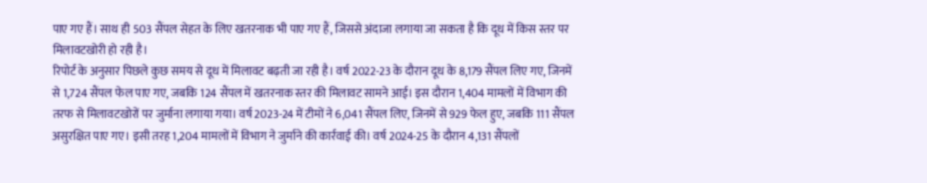पाए गए हैं। साथ ही 503 सैंपल सेहत के लिए खतरनाक भी पाए गए हैं, जिससे अंदाजा लगाया जा सकता है कि दूध में किस स्तर पर मिलावटखोरी हो रही है।
रिपोर्ट के अनुसार पिछले कुछ समय से दूध में मिलावट बढ़ती जा रही है। वर्ष 2022-23 के दौरान दूध के 8,179 सैंपल लिए गए, जिनमें से 1,724 सैंपल फेल पाए गए, जबकि 124 सैंपल में खतरनाक स्तर की मिलावट सामने आई। इस दौरान 1,404 मामलों में विभाग की तरफ से मिलावटखोरों पर जुर्माना लगाया गया। वर्ष 2023-24 में टीमों ने 6,041 सैंपल लिए, जिनमें से 929 फेल हुए, जबकि 111 सैंपल असुरक्षित पाए गए। इसी तरह 1,204 मामलों में विभाग ने जुर्माने की कार्रवाई की। वर्ष 2024-25 के दौरान 4,131 सैंपलों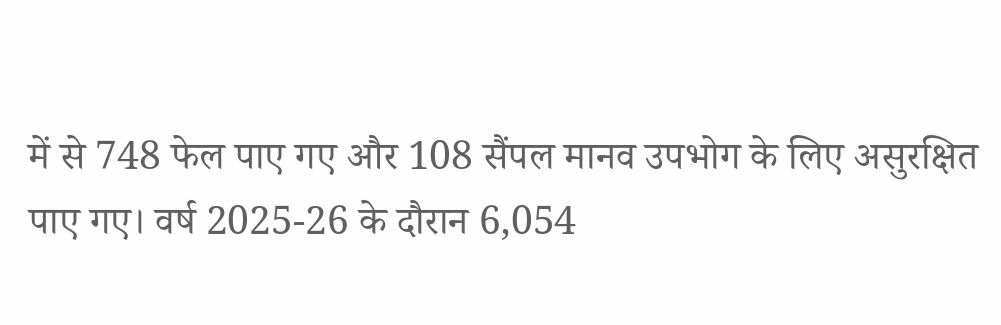में से 748 फेल पाए गए और 108 सैंपल मानव उपभोग के लिए असुरक्षित पाए गए। वर्ष 2025-26 के दौरान 6,054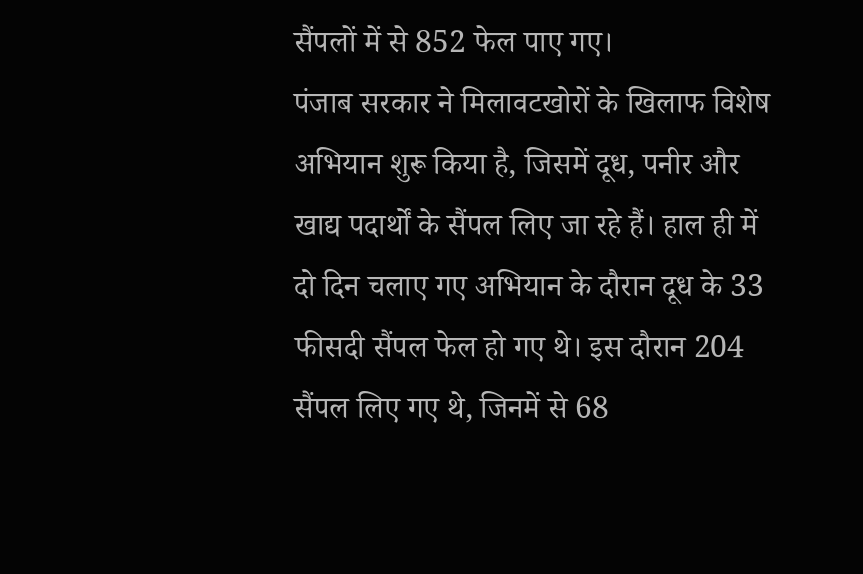सैंपलों में से 852 फेल पाए गए।
पंजाब सरकार ने मिलावटखोरों के खिलाफ विशेष अभियान शुरू किया है, जिसमें दूध, पनीर और खाद्य पदार्थों के सैंपल लिए जा रहे हैं। हाल ही में दो दिन चलाए गए अभियान के दौरान दूध के 33 फीसदी सैंपल फेल हो गए थे। इस दौरान 204 सैंपल लिए गए थे, जिनमें से 68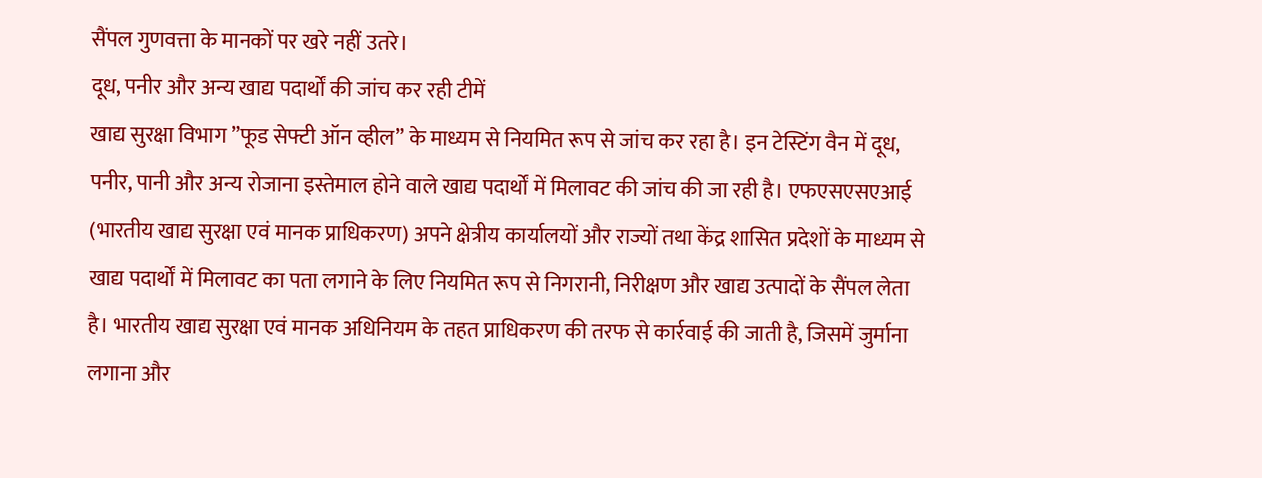सैंपल गुणवत्ता के मानकों पर खरे नहीं उतरे।
दूध, पनीर और अन्य खाद्य पदार्थों की जांच कर रही टीमें
खाद्य सुरक्षा विभाग ”फूड सेफ्टी ऑन व्हील” के माध्यम से नियमित रूप से जांच कर रहा है। इन टेस्टिंग वैन में दूध, पनीर, पानी और अन्य रोजाना इस्तेमाल होने वाले खाद्य पदार्थों में मिलावट की जांच की जा रही है। एफएसएसएआई (भारतीय खाद्य सुरक्षा एवं मानक प्राधिकरण) अपने क्षेत्रीय कार्यालयों और राज्यों तथा केंद्र शासित प्रदेशों के माध्यम से खाद्य पदार्थों में मिलावट का पता लगाने के लिए नियमित रूप से निगरानी, निरीक्षण और खाद्य उत्पादों के सैंपल लेता है। भारतीय खाद्य सुरक्षा एवं मानक अधिनियम के तहत प्राधिकरण की तरफ से कार्रवाई की जाती है, जिसमें जुर्माना लगाना और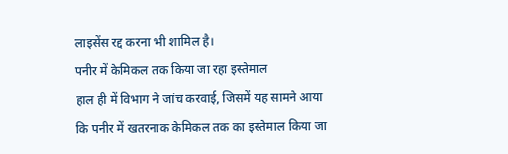लाइसेंस रद्द करना भी शामिल है।
पनीर में केमिकल तक किया जा रहा इस्तेमाल
हाल ही में विभाग ने जांच करवाई, जिसमें यह सामने आया कि पनीर में खतरनाक केमिकल तक का इस्तेमाल किया जा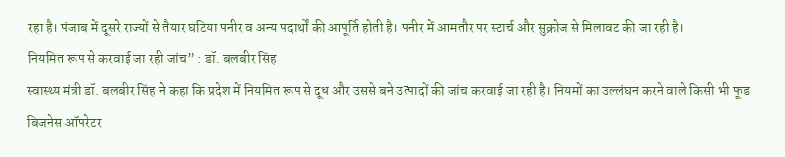रहा है। पंजाब में दूसरे राज्यों से तैयार घटिया पनीर व अन्य पदार्थों की आपूर्ति होती है। पनीर में आमतौर पर स्टार्च और सुक्रोज से मिलावट की जा रही है।
नियमित रूप से करवाई जा रही जांच” : डॉ. बलबीर सिंह
स्वास्थ्य मंत्री डॉ. बलबीर सिंह ने कहा कि प्रदेश में नियमित रूप से दूध और उससे बने उत्पादों की जांच करवाई जा रही है। नियमों का उल्लंघन करने वाले किसी भी फूड बिजनेस ऑपरेटर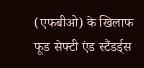(एफबीओ) के खिलाफ फूड सेफ्टी एंड स्टैंडर्ड्स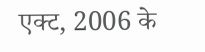एक्ट, 2006 के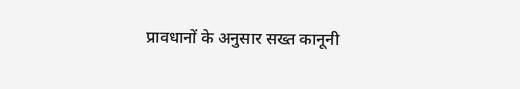प्रावधानों के अनुसार सख्त कानूनी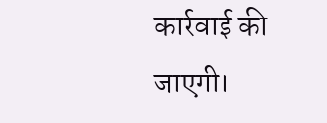कार्रवाई की जाएगी।